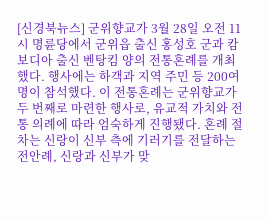[신경북뉴스] 군위향교가 3월 28일 오전 11시 명륜당에서 군위읍 출신 홍성호 군과 캄보디아 출신 벤탕킴 양의 전통혼례를 개최했다. 행사에는 하객과 지역 주민 등 200여 명이 참석했다. 이 전통혼례는 군위향교가 두 번째로 마련한 행사로, 유교적 가치와 전통 의례에 따라 엄숙하게 진행됐다. 혼례 절차는 신랑이 신부 측에 기러기를 전달하는 전안례, 신랑과 신부가 맞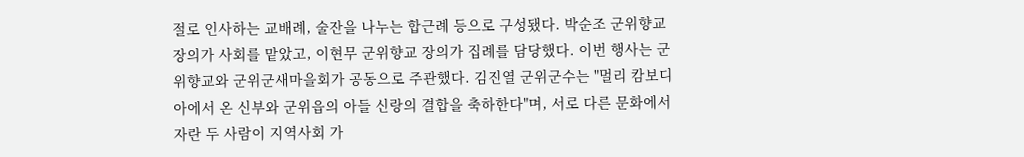절로 인사하는 교배례, 술잔을 나누는 합근례 등으로 구성됐다. 박순조 군위향교 장의가 사회를 맡았고, 이현무 군위향교 장의가 집례를 담당했다. 이번 행사는 군위향교와 군위군새마을회가 공동으로 주관했다. 김진열 군위군수는 "멀리 캄보디아에서 온 신부와 군위읍의 아들 신랑의 결합을 축하한다"며, 서로 다른 문화에서 자란 두 사람이 지역사회 가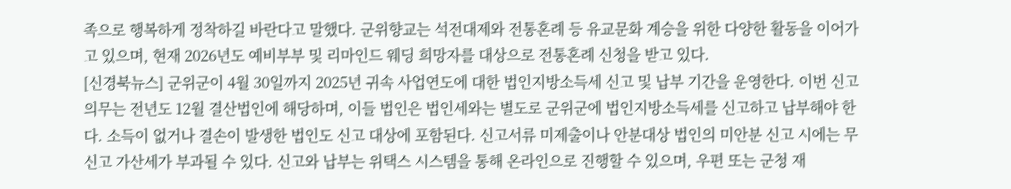족으로 행복하게 정착하길 바란다고 말했다. 군위향교는 석전대제와 전통혼례 등 유교문화 계승을 위한 다양한 활동을 이어가고 있으며, 현재 2026년도 예비부부 및 리마인드 웨딩 희망자를 대상으로 전통혼례 신청을 받고 있다.
[신경북뉴스] 군위군이 4월 30일까지 2025년 귀속 사업연도에 대한 법인지방소득세 신고 및 납부 기간을 운영한다. 이번 신고의무는 전년도 12월 결산법인에 해당하며, 이들 법인은 법인세와는 별도로 군위군에 법인지방소득세를 신고하고 납부해야 한다. 소득이 없거나 결손이 발생한 법인도 신고 대상에 포함된다. 신고서류 미제출이나 안분대상 법인의 미안분 신고 시에는 무신고 가산세가 부과될 수 있다. 신고와 납부는 위택스 시스템을 통해 온라인으로 진행할 수 있으며, 우편 또는 군청 재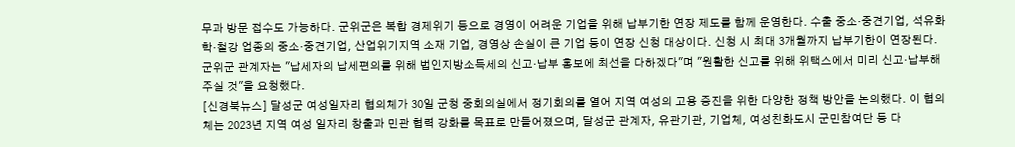무과 방문 접수도 가능하다. 군위군은 복합 경제위기 등으로 경영이 어려운 기업을 위해 납부기한 연장 제도를 함께 운영한다. 수출 중소·중견기업, 석유화학·철강 업종의 중소·중견기업, 산업위기지역 소재 기업, 경영상 손실이 큰 기업 등이 연장 신청 대상이다. 신청 시 최대 3개월까지 납부기한이 연장된다. 군위군 관계자는 "납세자의 납세편의를 위해 법인지방소득세의 신고·납부 홍보에 최선을 다하겠다"며 "원활한 신고를 위해 위택스에서 미리 신고·납부해주실 것"을 요청했다.
[신경북뉴스] 달성군 여성일자리 협의체가 30일 군청 중회의실에서 정기회의를 열어 지역 여성의 고용 증진을 위한 다양한 정책 방안을 논의했다. 이 협의체는 2023년 지역 여성 일자리 창출과 민관 협력 강화를 목표로 만들어졌으며, 달성군 관계자, 유관기관, 기업체, 여성친화도시 군민참여단 등 다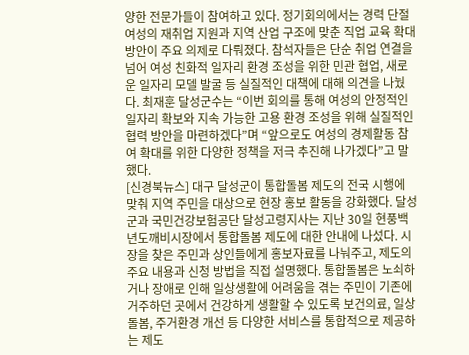양한 전문가들이 참여하고 있다. 정기회의에서는 경력 단절 여성의 재취업 지원과 지역 산업 구조에 맞춘 직업 교육 확대 방안이 주요 의제로 다뤄졌다. 참석자들은 단순 취업 연결을 넘어 여성 친화적 일자리 환경 조성을 위한 민관 협업, 새로운 일자리 모델 발굴 등 실질적인 대책에 대해 의견을 나눴다. 최재훈 달성군수는 “이번 회의를 통해 여성의 안정적인 일자리 확보와 지속 가능한 고용 환경 조성을 위해 실질적인 협력 방안을 마련하겠다”며 “앞으로도 여성의 경제활동 참여 확대를 위한 다양한 정책을 저극 추진해 나가겠다”고 말했다.
[신경북뉴스] 대구 달성군이 통합돌봄 제도의 전국 시행에 맞춰 지역 주민을 대상으로 현장 홍보 활동을 강화했다. 달성군과 국민건강보험공단 달성고령지사는 지난 30일 현풍백년도깨비시장에서 통합돌봄 제도에 대한 안내에 나섰다. 시장을 찾은 주민과 상인들에게 홍보자료를 나눠주고, 제도의 주요 내용과 신청 방법을 직접 설명했다. 통합돌봄은 노쇠하거나 장애로 인해 일상생활에 어려움을 겪는 주민이 기존에 거주하던 곳에서 건강하게 생활할 수 있도록 보건의료, 일상돌봄, 주거환경 개선 등 다양한 서비스를 통합적으로 제공하는 제도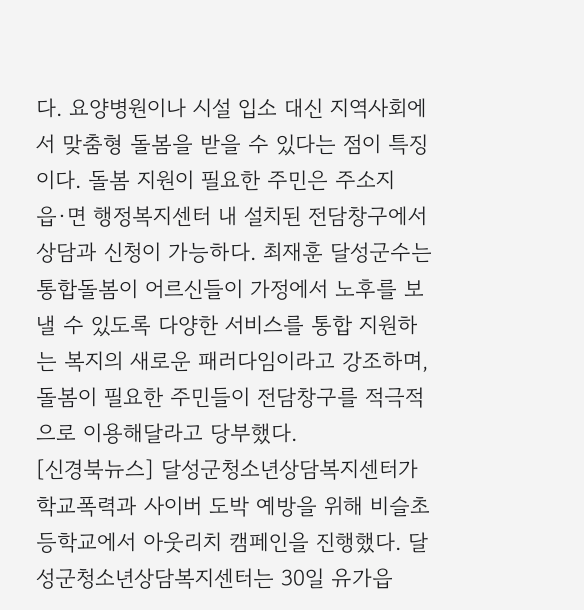다. 요양병원이나 시설 입소 대신 지역사회에서 맞춤형 돌봄을 받을 수 있다는 점이 특징이다. 돌봄 지원이 필요한 주민은 주소지 읍·면 행정복지센터 내 설치된 전담창구에서 상담과 신청이 가능하다. 최재훈 달성군수는 통합돌봄이 어르신들이 가정에서 노후를 보낼 수 있도록 다양한 서비스를 통합 지원하는 복지의 새로운 패러다임이라고 강조하며, 돌봄이 필요한 주민들이 전담창구를 적극적으로 이용해달라고 당부했다.
[신경북뉴스] 달성군청소년상담복지센터가 학교폭력과 사이버 도박 예방을 위해 비슬초등학교에서 아웃리치 캠페인을 진행했다. 달성군청소년상담복지센터는 30일 유가읍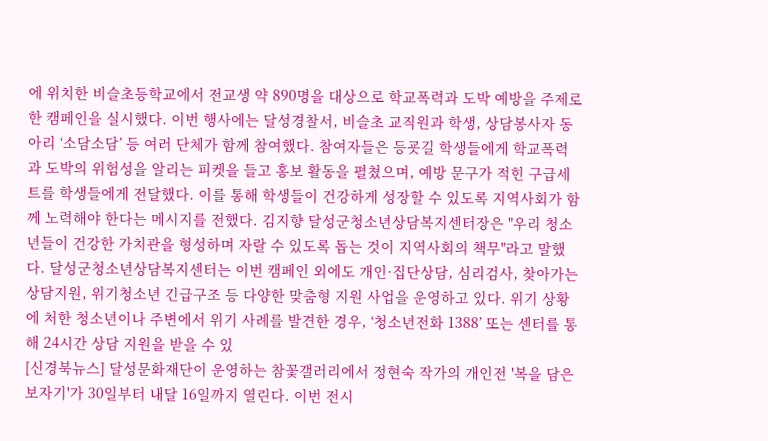에 위치한 비슬초등학교에서 전교생 약 890명을 대상으로 학교폭력과 도박 예방을 주제로 한 캠페인을 실시했다. 이번 행사에는 달성경찰서, 비슬초 교직원과 학생, 상담봉사자 동아리 ‘소담소담’ 등 여러 단체가 함께 참여했다. 참여자들은 등굣길 학생들에게 학교폭력과 도박의 위험성을 알리는 피켓을 들고 홍보 활동을 펼쳤으며, 예방 문구가 적힌 구급세트를 학생들에게 전달했다. 이를 통해 학생들이 건강하게 성장할 수 있도록 지역사회가 함께 노력해야 한다는 메시지를 전했다. 김지향 달성군청소년상담복지센터장은 "우리 청소년들이 건강한 가치관을 형성하며 자랄 수 있도록 돕는 것이 지역사회의 책무"라고 말했다. 달성군청소년상담복지센터는 이번 캠페인 외에도 개인·집단상담, 심리검사, 찾아가는 상담지원, 위기청소년 긴급구조 등 다양한 맞춤형 지원 사업을 운영하고 있다. 위기 상황에 처한 청소년이나 주변에서 위기 사례를 발견한 경우, ‘청소년전화 1388’ 또는 센터를 통해 24시간 상담 지원을 받을 수 있
[신경북뉴스] 달성문화재단이 운영하는 참꽃갤러리에서 정현숙 작가의 개인전 '복을 담은 보자기'가 30일부터 내달 16일까지 열린다. 이번 전시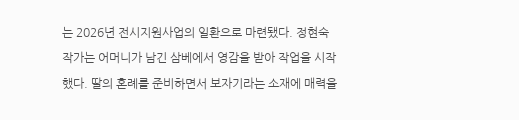는 2026년 전시지원사업의 일환으로 마련됐다. 정현숙 작가는 어머니가 남긴 삼베에서 영감을 받아 작업을 시작했다. 딸의 혼례를 준비하면서 보자기라는 소재에 매력을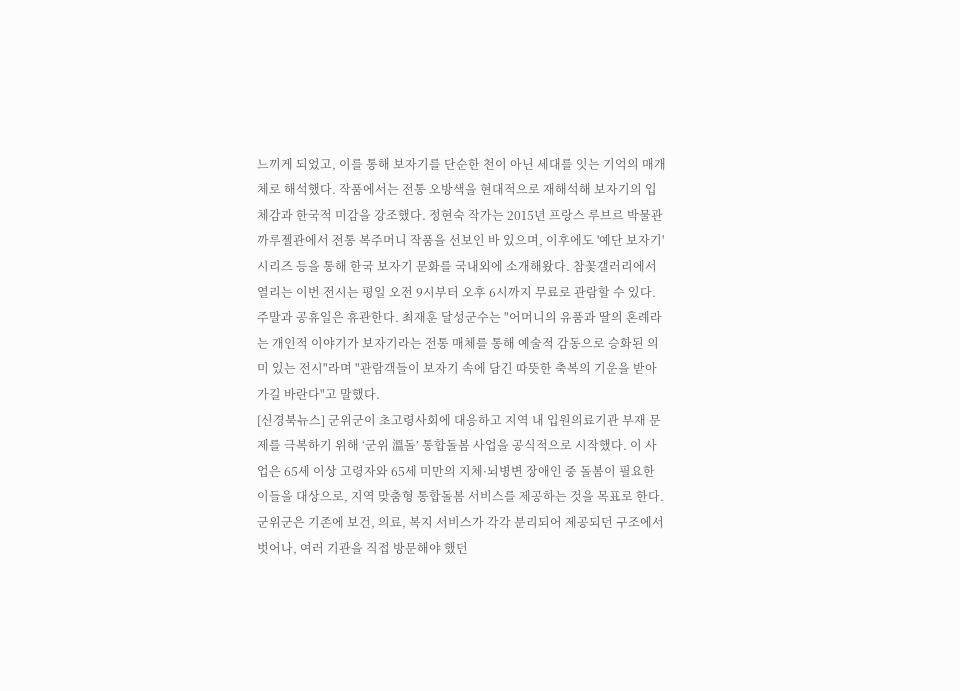느끼게 되었고, 이를 통해 보자기를 단순한 천이 아닌 세대를 잇는 기억의 매개체로 해석했다. 작품에서는 전통 오방색을 현대적으로 재해석해 보자기의 입체감과 한국적 미감을 강조했다. 정현숙 작가는 2015년 프랑스 루브르 박물관 까루젤관에서 전통 복주머니 작품을 선보인 바 있으며, 이후에도 '예단 보자기' 시리즈 등을 통해 한국 보자기 문화를 국내외에 소개해왔다. 참꽃갤러리에서 열리는 이번 전시는 평일 오전 9시부터 오후 6시까지 무료로 관람할 수 있다. 주말과 공휴일은 휴관한다. 최재훈 달성군수는 "어머니의 유품과 딸의 혼례라는 개인적 이야기가 보자기라는 전통 매체를 통해 예술적 감동으로 승화된 의미 있는 전시"라며 "관람객들이 보자기 속에 담긴 따뜻한 축복의 기운을 받아가길 바란다"고 말했다.
[신경북뉴스] 군위군이 초고령사회에 대응하고 지역 내 입원의료기관 부재 문제를 극복하기 위해 ‘군위 溫돌’ 통합돌봄 사업을 공식적으로 시작했다. 이 사업은 65세 이상 고령자와 65세 미만의 지체·뇌병변 장애인 중 돌봄이 필요한 이들을 대상으로, 지역 맞춤형 통합돌봄 서비스를 제공하는 것을 목표로 한다. 군위군은 기존에 보건, 의료, 복지 서비스가 각각 분리되어 제공되던 구조에서 벗어나, 여러 기관을 직접 방문해야 했던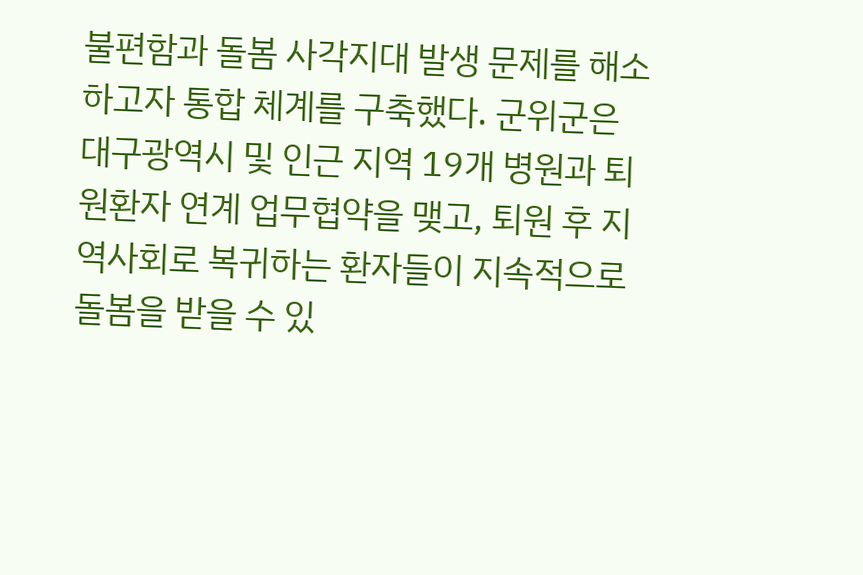불편함과 돌봄 사각지대 발생 문제를 해소하고자 통합 체계를 구축했다. 군위군은 대구광역시 및 인근 지역 19개 병원과 퇴원환자 연계 업무협약을 맺고, 퇴원 후 지역사회로 복귀하는 환자들이 지속적으로 돌봄을 받을 수 있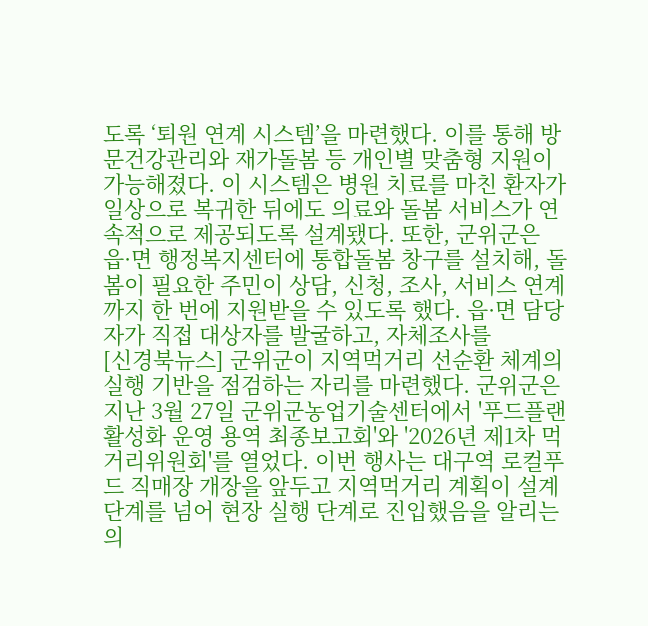도록 ‘퇴원 연계 시스템’을 마련했다. 이를 통해 방문건강관리와 재가돌봄 등 개인별 맞춤형 지원이 가능해졌다. 이 시스템은 병원 치료를 마친 환자가 일상으로 복귀한 뒤에도 의료와 돌봄 서비스가 연속적으로 제공되도록 설계됐다. 또한, 군위군은 읍·면 행정복지센터에 통합돌봄 창구를 설치해, 돌봄이 필요한 주민이 상담, 신청, 조사, 서비스 연계까지 한 번에 지원받을 수 있도록 했다. 읍·면 담당자가 직접 대상자를 발굴하고, 자체조사를
[신경북뉴스] 군위군이 지역먹거리 선순환 체계의 실행 기반을 점검하는 자리를 마련했다. 군위군은 지난 3월 27일 군위군농업기술센터에서 '푸드플랜 활성화 운영 용역 최종보고회'와 '2026년 제1차 먹거리위원회'를 열었다. 이번 행사는 대구역 로컬푸드 직매장 개장을 앞두고 지역먹거리 계획이 설계 단계를 넘어 현장 실행 단계로 진입했음을 알리는 의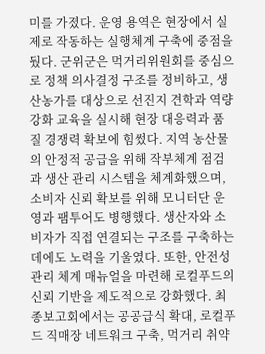미를 가졌다. 운영 용역은 현장에서 실제로 작동하는 실행체계 구축에 중점을 뒀다. 군위군은 먹거리위원회를 중심으로 정책 의사결정 구조를 정비하고, 생산농가를 대상으로 선진지 견학과 역량강화 교육을 실시해 현장 대응력과 품질 경쟁력 확보에 힘썼다. 지역 농산물의 안정적 공급을 위해 작부체계 점검과 생산 관리 시스템을 체계화했으며, 소비자 신뢰 확보를 위해 모니터단 운영과 팸투어도 병행했다. 생산자와 소비자가 직접 연결되는 구조를 구축하는 데에도 노력을 기울였다. 또한, 안전성 관리 체계 매뉴얼을 마련해 로컬푸드의 신뢰 기반을 제도적으로 강화했다. 최종보고회에서는 공공급식 확대, 로컬푸드 직매장 네트워크 구축, 먹거리 취약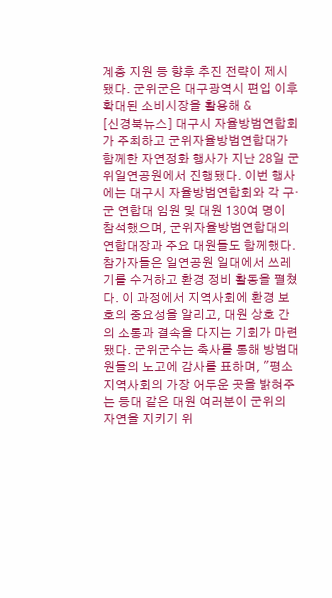계층 지원 등 향후 추진 전략이 제시됐다. 군위군은 대구광역시 편입 이후 확대된 소비시장을 활용해 &
[신경북뉴스] 대구시 자율방범연합회가 주최하고 군위자율방범연합대가 함께한 자연정화 행사가 지난 28일 군위일연공원에서 진행됐다. 이번 행사에는 대구시 자율방범연합회와 각 구·군 연합대 임원 및 대원 130여 명이 참석했으며, 군위자율방범연합대의 연합대장과 주요 대원들도 함께했다. 참가자들은 일연공원 일대에서 쓰레기를 수거하고 환경 정비 활동을 펼쳤다. 이 과정에서 지역사회에 환경 보호의 중요성을 알리고, 대원 상호 간의 소통과 결속을 다지는 기회가 마련됐다. 군위군수는 축사를 통해 방범대원들의 노고에 감사를 표하며, "평소 지역사회의 가장 어두운 곳을 밝혀주는 등대 같은 대원 여러분이 군위의 자연을 지키기 위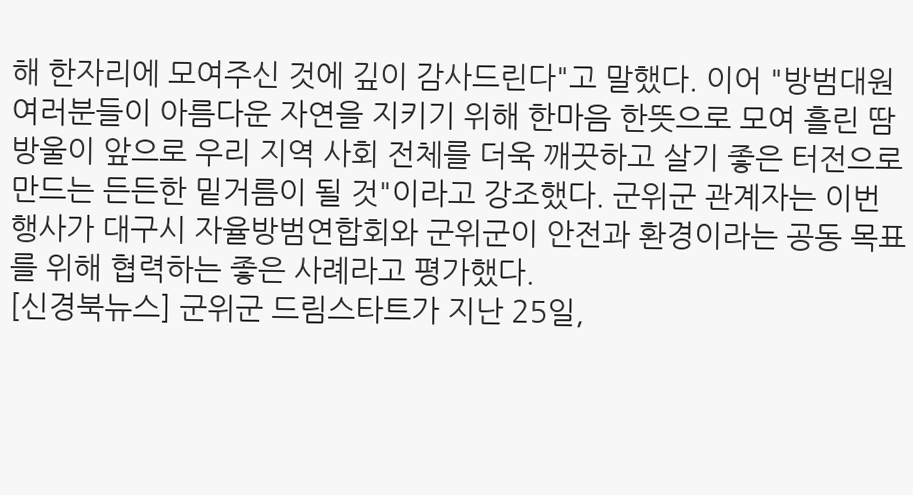해 한자리에 모여주신 것에 깊이 감사드린다"고 말했다. 이어 "방범대원 여러분들이 아름다운 자연을 지키기 위해 한마음 한뜻으로 모여 흘린 땀방울이 앞으로 우리 지역 사회 전체를 더욱 깨끗하고 살기 좋은 터전으로 만드는 든든한 밑거름이 될 것"이라고 강조했다. 군위군 관계자는 이번 행사가 대구시 자율방범연합회와 군위군이 안전과 환경이라는 공동 목표를 위해 협력하는 좋은 사례라고 평가했다.
[신경북뉴스] 군위군 드림스타트가 지난 25일,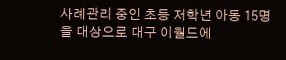사례관리 중인 초등 저학년 아동 15명을 대상으로 대구 이월드에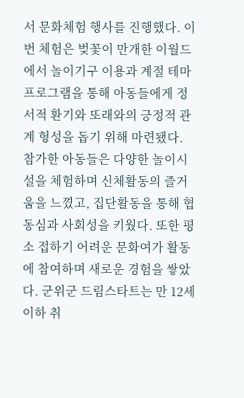서 문화체험 행사를 진행했다. 이번 체험은 벚꽃이 만개한 이월드에서 놀이기구 이용과 계절 테마 프로그램을 통해 아동들에게 정서적 환기와 또래와의 긍정적 관계 형성을 돕기 위해 마련됐다. 참가한 아동들은 다양한 놀이시설을 체험하며 신체활동의 즐거움을 느꼈고, 집단활동을 통해 협동심과 사회성을 키웠다. 또한 평소 접하기 어려운 문화여가 활동에 참여하며 새로운 경험을 쌓았다. 군위군 드림스타트는 만 12세 이하 취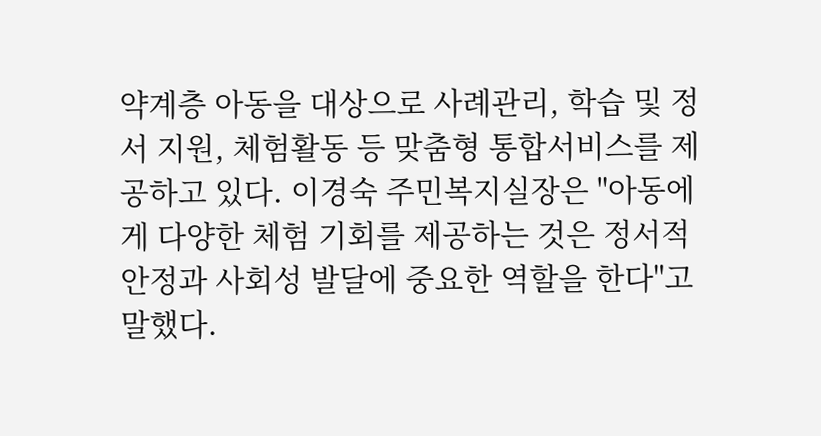약계층 아동을 대상으로 사례관리, 학습 및 정서 지원, 체험활동 등 맞춤형 통합서비스를 제공하고 있다. 이경숙 주민복지실장은 "아동에게 다양한 체험 기회를 제공하는 것은 정서적 안정과 사회성 발달에 중요한 역할을 한다"고 말했다.